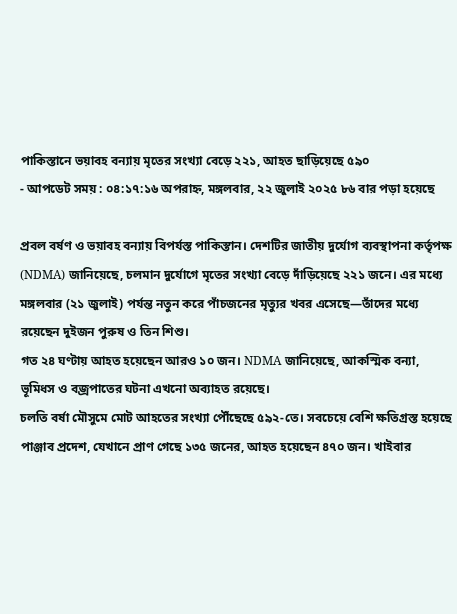পাকিস্তানে ভয়াবহ বন্যায় মৃতের সংখ্যা বেড়ে ২২১, আহত ছাড়িয়েছে ৫৯০
- আপডেট সময় : ০৪:১৭:১৬ অপরাহ্ন, মঙ্গলবার, ২২ জুলাই ২০২৫ ৮৬ বার পড়া হয়েছে

প্রবল বর্ষণ ও ভয়াবহ বন্যায় বিপর্যস্ত পাকিস্তান। দেশটির জাতীয় দুর্যোগ ব্যবস্থাপনা কর্তৃপক্ষ (NDMA) জানিয়েছে, চলমান দুর্যোগে মৃতের সংখ্যা বেড়ে দাঁড়িয়েছে ২২১ জনে। এর মধ্যে মঙ্গলবার (২১ জুলাই) পর্যন্ত নতুন করে পাঁচজনের মৃত্যুর খবর এসেছে—তাঁদের মধ্যে রয়েছেন দুইজন পুরুষ ও তিন শিশু।
গত ২৪ ঘণ্টায় আহত হয়েছেন আরও ১০ জন। NDMA জানিয়েছে, আকস্মিক বন্যা, ভূমিধস ও বজ্রপাতের ঘটনা এখনো অব্যাহত রয়েছে।
চলতি বর্ষা মৌসুমে মোট আহতের সংখ্যা পৌঁছেছে ৫৯২-তে। সবচেয়ে বেশি ক্ষতিগ্রস্ত হয়েছে পাঞ্জাব প্রদেশ, যেখানে প্রাণ গেছে ১৩৫ জনের, আহত হয়েছেন ৪৭০ জন। খাইবার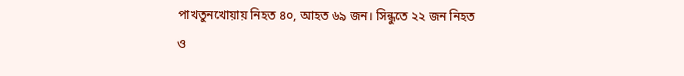পাখতুনখোয়ায় নিহত ৪০, আহত ৬৯ জন। সিন্ধুতে ২২ জন নিহত ও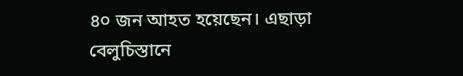৪০ জন আহত হয়েছেন। এছাড়া বেলুচিস্তানে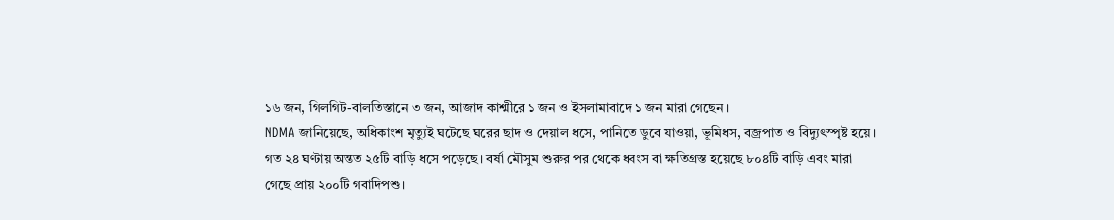১৬ জন, গিলগিট-বালতিস্তানে ৩ জন, আজাদ কাশ্মীরে ১ জন ও ইসলামাবাদে ১ জন মারা গেছেন।
NDMA জানিয়েছে, অধিকাংশ মৃত্যুই ঘটেছে ঘরের ছাদ ও দেয়াল ধসে, পানিতে ডুবে যাওয়া, ভূমিধস, বজ্রপাত ও বিদ্যুৎস্পৃষ্ট হয়ে।
গত ২৪ ঘণ্টায় অন্তত ২৫টি বাড়ি ধসে পড়েছে। বর্ষা মৌসুম শুরুর পর থেকে ধ্বংস বা ক্ষতিগ্রস্ত হয়েছে ৮০৪টি বাড়ি এবং মারা গেছে প্রায় ২০০টি গবাদিপশু।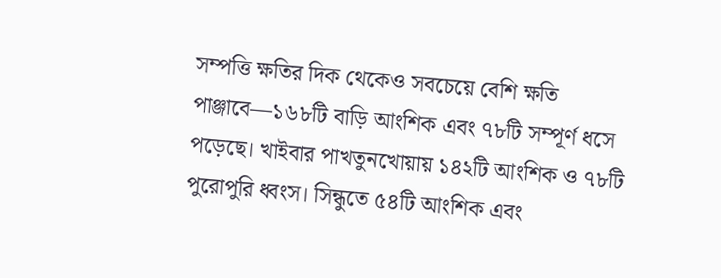সম্পত্তি ক্ষতির দিক থেকেও সবচেয়ে বেশি ক্ষতি পাঞ্জাবে—১৬৮টি বাড়ি আংশিক এবং ৭৮টি সম্পূর্ণ ধসে পড়েছে। খাইবার পাখতুনখোয়ায় ১৪২টি আংশিক ও ৭৮টি পুরোপুরি ধ্বংস। সিন্ধুতে ৫৪টি আংশিক এবং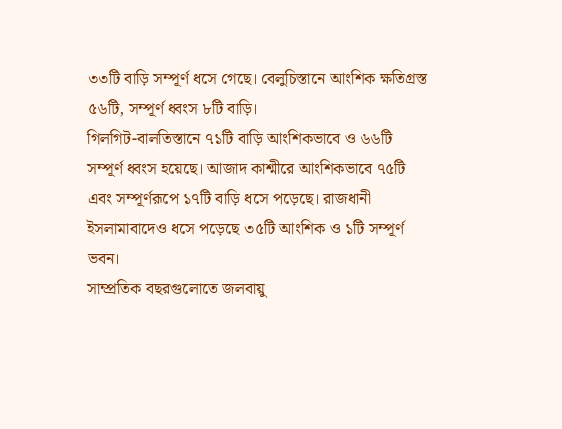৩৩টি বাড়ি সম্পূর্ণ ধসে গেছে। বেলুচিস্তানে আংশিক ক্ষতিগ্রস্ত ৫৬টি, সম্পূর্ণ ধ্বংস ৮টি বাড়ি।
গিলগিট-বালতিস্তানে ৭১টি বাড়ি আংশিকভাবে ও ৬৬টি সম্পূর্ণ ধ্বংস হয়েছে। আজাদ কাশ্মীরে আংশিকভাবে ৭৫টি এবং সম্পূর্ণরূপে ১৭টি বাড়ি ধসে পড়েছে। রাজধানী ইসলামাবাদেও ধসে পড়েছে ৩৫টি আংশিক ও ১টি সম্পূর্ণ ভবন।
সাম্প্রতিক বছরগুলোতে জলবায়ু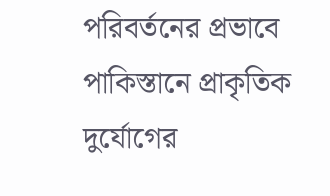পরিবর্তনের প্রভাবে পাকিস্তানে প্রাকৃতিক দুর্যোগের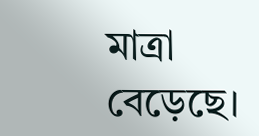মাত্রা বেড়েছে।